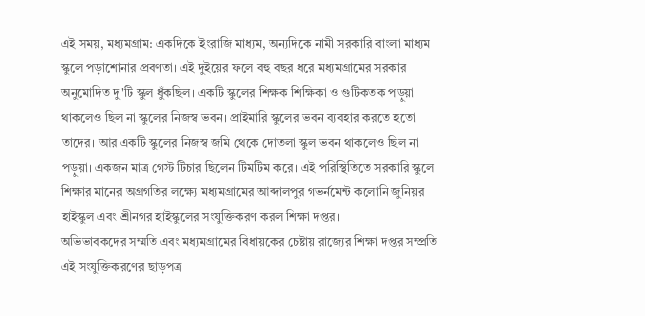এই সময়, মধ্যমগ্রাম: একদিকে ইংরাজি মাধ্যম, অন্যদিকে নামী সরকারি বাংলা মাধ্যম স্কুলে পড়াশোনার প্রবণতা। এই দুইয়ের ফলে বহু বছর ধরে মধ্যমগ্রামের সরকার অনুমোদিত দু'টি স্কুল ধুঁকছিল। একটি স্কুলের শিক্ষক শিক্ষিকা ও গুটিকতক পড়ুয়া থাকলেও ছিল না স্কুলের নিজস্ব ভবন। প্রাইমারি স্কুলের ভবন ব্যবহার করতে হতো তাদের। আর একটি স্কুলের নিজস্ব জমি থেকে দোতলা স্কুল ভবন থাকলেও ছিল না পড়ুয়া। একজন মাত্র গেস্ট টিচার ছিলেন টিমটিম করে। এই পরিস্থিতিতে সরকারি স্কুলে শিক্ষার মানের অগ্রগতির লক্ষ্যে মধ্যমগ্রামের আব্দালপুর গভর্নমেন্ট কলোনি জুনিয়র হাইস্কুল এবং শ্রীনগর হাইস্কুলের সংযুক্তিকরণ করল শিক্ষা দপ্তর।
অভিভাবকদের সম্মতি এবং মধ্যমগ্রামের বিধায়কের চেষ্টায় রাজ্যের শিক্ষা দপ্তর সম্প্রতি এই সংযুক্তিকরণের ছাড়পত্র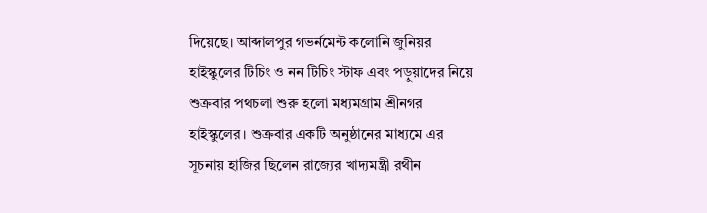দিয়েছে। আব্দালপুর গভর্নমেন্ট কলোনি জুনিয়র হাইস্কুলের টিচিং ও নন টিচিং স্টাফ এবং পড়ুয়াদের নিয়ে শুক্রবার পথচলা শুরু হলো মধ্যমগ্রাম শ্রীনগর হাইস্কুলের। শুক্রবার একটি অনুষ্ঠানের মাধ্যমে এর সূচনায় হাজির ছিলেন রাজ্যের খাদ্যমন্ত্রী রথীন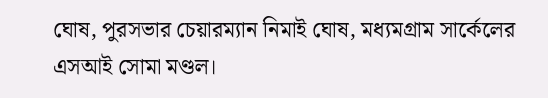ঘোষ, পুরসভার চেয়ারম্যান নিমাই ঘোষ, মধ্যমগ্রাম সার্কেলের এসআই সোমা মণ্ডল।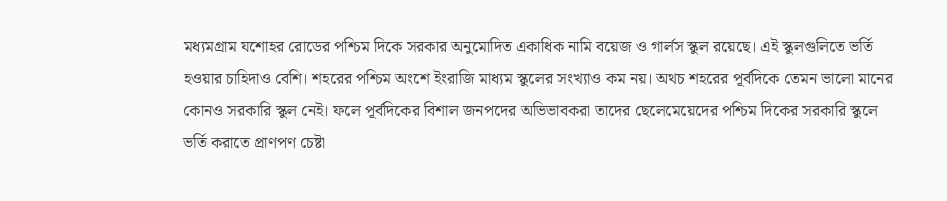মধ্যমগ্রাম যশোহর রোডের পশ্চিম দিকে সরকার অনুমোদিত একাধিক নামি বয়েজ ও গার্লস স্কুল রয়েছে। এই স্কুলগুলিতে ভর্তি হওয়ার চাহিদাও বেশি। শহরের পশ্চিম অংশে ইংরাজি মাধ্যম স্কুলের সংখ্যাও কম নয়। অথচ শহরের পূর্বদিকে তেমন ভালো মানের কোনও সরকারি স্কুল নেই। ফলে পূর্বদিকের বিশাল জনপদের অভিভাবকরা তাদের ছেলেমেয়েদের পশ্চিম দিকের সরকারি স্কুলে ভর্তি করাতে প্রাণপণ চেষ্টা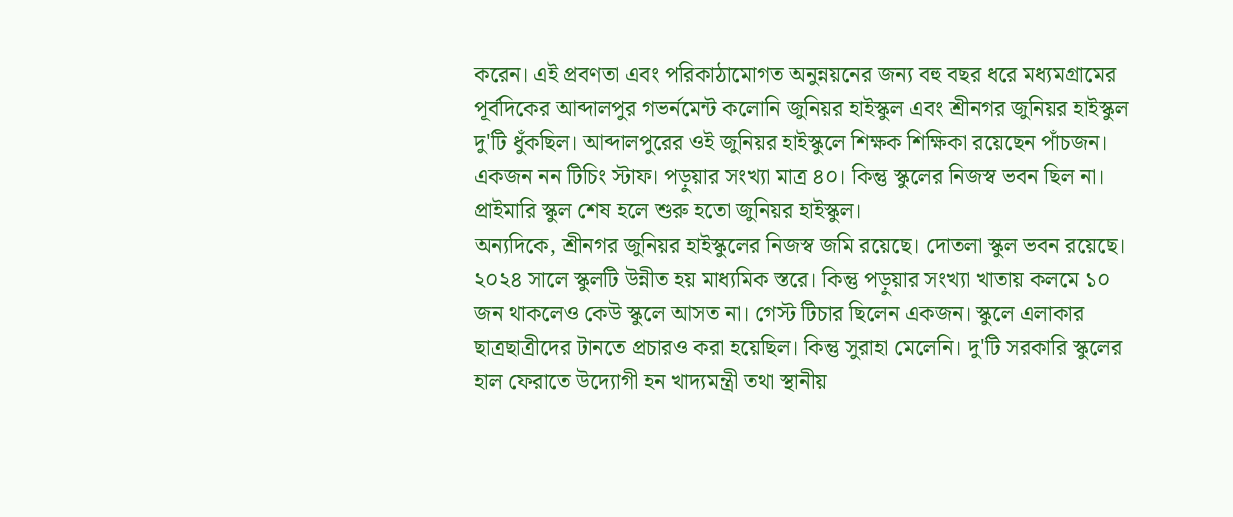করেন। এই প্রবণতা এবং পরিকাঠামোগত অনুন্নয়নের জন্য বহু বছর ধরে মধ্যমগ্রামের পূর্বদিকের আব্দালপুর গভর্নমেন্ট কলোনি জুনিয়র হাইস্কুল এবং শ্রীনগর জুনিয়র হাইস্কুল দু'টি ধুঁকছিল। আব্দালপুরের ওই জুনিয়র হাইস্কুলে শিক্ষক শিক্ষিকা রয়েছেন পাঁচজন। একজন নন টিচিং স্টাফ। পড়ুয়ার সংখ্যা মাত্র ৪০। কিন্তু স্কুলের নিজস্ব ভবন ছিল না। প্রাইমারি স্কুল শেষ হলে শুরু হতো জুনিয়র হাইস্কুল।
অন্যদিকে, শ্রীনগর জুনিয়র হাইস্কুলের নিজস্ব জমি রয়েছে। দোতলা স্কুল ভবন রয়েছে। ২০২৪ সালে স্কুলটি উন্নীত হয় মাধ্যমিক স্তরে। কিন্তু পড়ুয়ার সংখ্যা খাতায় কলমে ১০ জন থাকলেও কেউ স্কুলে আসত না। গেস্ট টিচার ছিলেন একজন। স্কুলে এলাকার ছাত্রছাত্রীদের টানতে প্রচারও করা হয়েছিল। কিন্তু সুরাহা মেলেনি। দু'টি সরকারি স্কুলের হাল ফেরাতে উদ্যোগী হন খাদ্যমন্ত্রী তথা স্থানীয়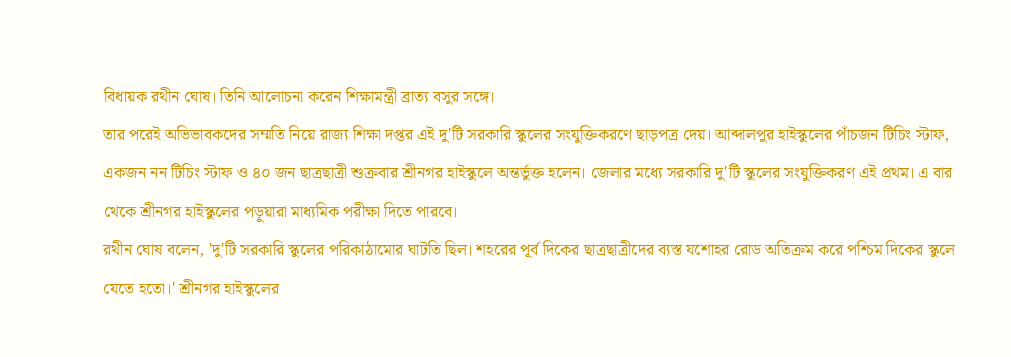বিধায়ক রথীন ঘোষ। তিনি আলোচনা করেন শিক্ষামন্ত্রী ব্রাত্য বসুর সঙ্গে।
তার পরেই অভিভাবকদের সম্মতি নিয়ে রাজ্য শিক্ষা দপ্তর এই দু'টি সরকারি স্কুলের সংযুক্তিকরণে ছাড়পত্র দেয়। আব্দালপুর হাইস্কুলের পাঁচজন টিচিং স্টাফ, একজন নন টিচিং স্টাফ ও ৪০ জন ছাত্রছাত্রী শুক্রবার শ্রীনগর হাইস্কুলে অন্তর্ভুক্ত হলেন। জেলার মধ্যে সরকারি দু'টি স্কুলের সংযুক্তিকরণ এই প্রথম। এ বার থেকে শ্রীনগর হাইস্কুলের পড়ুয়ারা মাধ্যমিক পরীক্ষা দিতে পারবে।
রথীন ঘোষ বলেন, 'দু'টি সরকারি স্কুলের পরিকাঠামোর ঘাটতি ছিল। শহরের পূর্ব দিকের ছাত্রছাত্রীদের ব্যস্ত যশোহর রোড অতিক্রম করে পশ্চিম দিকের স্কুলে যেতে হতো।' শ্রীনগর হাইস্কুলের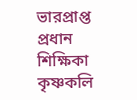ভারপ্রাপ্ত প্রধান শিক্ষিকা কৃষ্ণকলি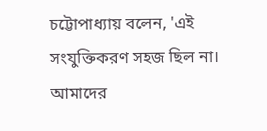চট্টোপাধ্যায় বলেন, 'এই সংযুক্তিকরণ সহজ ছিল না। আমাদের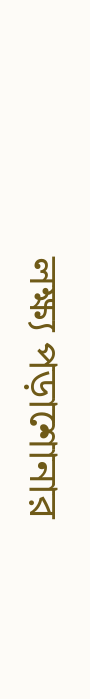লক্ষ্য পড়াশোনার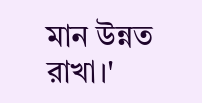মান উন্নত রাখা।'